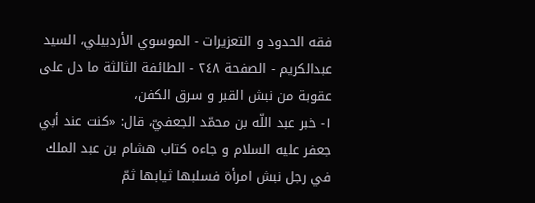فقه الحدود و التعزيرات - الموسوي الأردبيلي، السيد عبدالكريم - الصفحة ٢٤٨ - الطائفة الثالثة ما دل على عقوبة من نبش القبر و سرق الكفن،
١- خبر عبد اللّه بن محمّد الجعفيّ، قال: «كنت عند أبي جعفر عليه السلام و جاءه كتاب هشام بن عبد الملك في رجل نبش امرأة فسلبها ثيابها ثمّ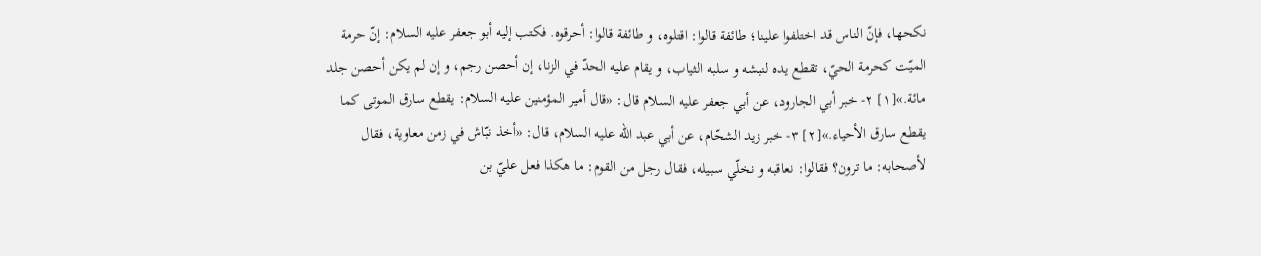نكحها، فإنّ الناس قد اختلفوا علينا؛ طائفة قالوا: اقتلوه، و طائفة قالوا: أحرقوه. فكتب إليه أبو جعفر عليه السلام: إنّ حرمة الميّت كحرمة الحيّ، تقطع يده لنبشه و سلبه الثياب، و يقام عليه الحدّ في الزنا، إن أحصن رجم، و إن لم يكن أحصن جلد مائة.»[١] ٢- خبر أبي الجارود، عن أبي جعفر عليه السلام قال: «قال أمير المؤمنين عليه السلام: يقطع سارق الموتى كما يقطع سارق الأحياء.»[٢] ٣- خبر زيد الشحّام، عن أبي عبد اللّه عليه السلام، قال: «أخذ نبّاش في زمن معاوية، فقال لأصحابه: ما ترون؟ فقالوا: نعاقبه و نخلّي سبيله، فقال رجل من القوم: ما هكذا فعل عليّ بن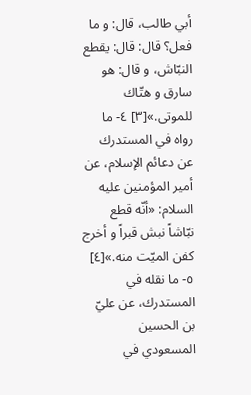أبي طالب، قال: و ما فعل؟ قال: قال: يقطع النبّاش، و قال: هو سارق و هتّاك للموتى.»[٣] ٤- ما رواه في المستدرك عن دعائم الإسلام، عن أمير المؤمنين عليه السلام: «أنّه قطع نبّاشاً نبش قبراً و أخرج كفن الميّت منه.»[٤] ٥- ما نقله في المستدرك، عن عليّ بن الحسين المسعودي في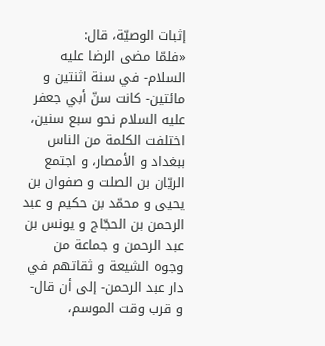إثبات الوصيّة، قال:
«فلمّا مضى الرضا عليه السلام- في سنة اثنتين و مائتين- كانت سنّ أبي جعفر عليه السلام نحو سبع سنين، اختلفت الكلمة من الناس ببغداد و الأمصار، و اجتمع الريّان بن الصلت و صفوان بن يحيى و محمّد بن حكيم و عبد الرحمن بن الحجّاج و يونس بن عبد الرحمن و جماعة من وجوه الشيعة و ثقاتهم في دار عبد الرحمن- إلى أن قال- و قرب وقت الموسم،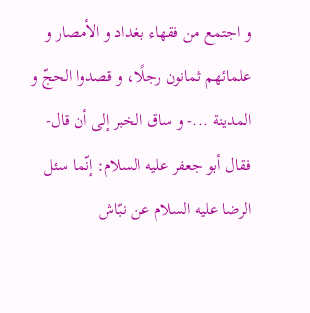و اجتمع من فقهاء بغداد و الأمصار و علمائهم ثمانون رجلًا، و قصدوا الحجّ و المدينة ...- و ساق الخبر إلى أن قال- فقال أبو جعفر عليه السلام: إنّما سئل الرضا عليه السلام عن نبّاش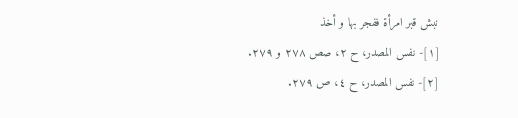نبش قبر امرأة ففجر بها و أخذ
[١]- نفس المصدر، ح ٢، صص ٢٧٨ و ٢٧٩.
[٢]- نفس المصدر، ح ٤، ص ٢٧٩.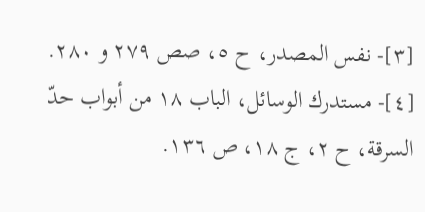[٣]- نفس المصدر، ح ٥، صص ٢٧٩ و ٢٨٠.
[٤]- مستدرك الوسائل، الباب ١٨ من أبواب حدّ السرقة، ح ٢، ج ١٨، ص ١٣٦.